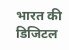भारत की डिजिटल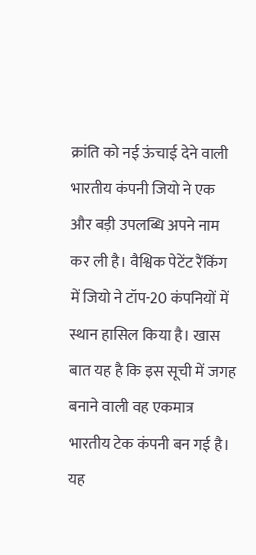क्रांति को नई ऊंचाई देने वाली भारतीय कंपनी जियो ने एक और बड़ी उपलब्धि अपने नाम कर ली है। वैश्विक पेटेंट रैंकिंग में जियो ने टॉप-20 कंपनियों में स्थान हासिल किया है। खास बात यह है कि इस सूची में जगह बनाने वाली वह एकमात्र भारतीय टेक कंपनी बन गई है। यह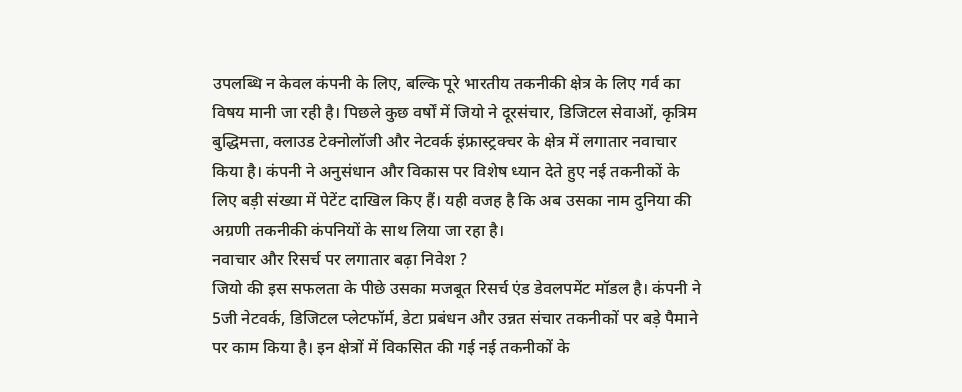उपलब्धि न केवल कंपनी के लिए, बल्कि पूरे भारतीय तकनीकी क्षेत्र के लिए गर्व का विषय मानी जा रही है। पिछले कुछ वर्षों में जियो ने दूरसंचार, डिजिटल सेवाओं, कृत्रिम बुद्धिमत्ता, क्लाउड टेक्नोलॉजी और नेटवर्क इंफ्रास्ट्रक्चर के क्षेत्र में लगातार नवाचार किया है। कंपनी ने अनुसंधान और विकास पर विशेष ध्यान देते हुए नई तकनीकों के लिए बड़ी संख्या में पेटेंट दाखिल किए हैं। यही वजह है कि अब उसका नाम दुनिया की अग्रणी तकनीकी कंपनियों के साथ लिया जा रहा है।
नवाचार और रिसर्च पर लगातार बढ़ा निवेश ?
जियो की इस सफलता के पीछे उसका मजबूत रिसर्च एंड डेवलपमेंट मॉडल है। कंपनी ने 5जी नेटवर्क, डिजिटल प्लेटफॉर्म, डेटा प्रबंधन और उन्नत संचार तकनीकों पर बड़े पैमाने पर काम किया है। इन क्षेत्रों में विकसित की गई नई तकनीकों के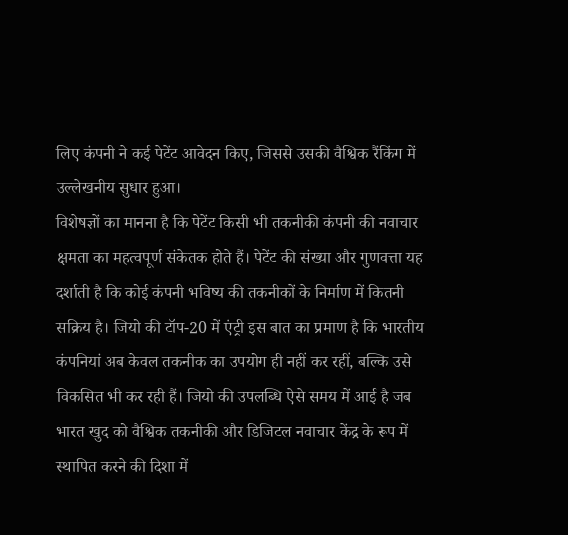लिए कंपनी ने कई पेटेंट आवेदन किए, जिससे उसकी वैश्विक रैंकिंग में उल्लेखनीय सुधार हुआ।
विशेषज्ञों का मानना है कि पेटेंट किसी भी तकनीकी कंपनी की नवाचार क्षमता का महत्वपूर्ण संकेतक होते हैं। पेटेंट की संख्या और गुणवत्ता यह दर्शाती है कि कोई कंपनी भविष्य की तकनीकों के निर्माण में कितनी सक्रिय है। जियो की टॉप-20 में एंट्री इस बात का प्रमाण है कि भारतीय कंपनियां अब केवल तकनीक का उपयोग ही नहीं कर रहीं, बल्कि उसे विकसित भी कर रही हैं। जियो की उपलब्धि ऐसे समय में आई है जब भारत खुद को वैश्विक तकनीकी और डिजिटल नवाचार केंद्र के रूप में स्थापित करने की दिशा में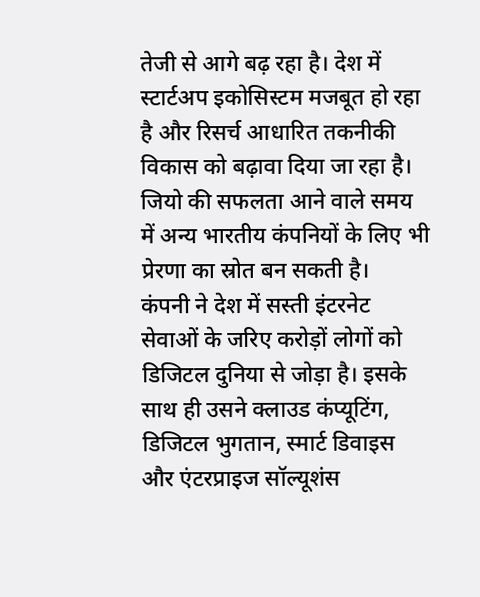तेजी से आगे बढ़ रहा है। देश में स्टार्टअप इकोसिस्टम मजबूत हो रहा है और रिसर्च आधारित तकनीकी विकास को बढ़ावा दिया जा रहा है। जियो की सफलता आने वाले समय में अन्य भारतीय कंपनियों के लिए भी प्रेरणा का स्रोत बन सकती है।
कंपनी ने देश में सस्ती इंटरनेट सेवाओं के जरिए करोड़ों लोगों को डिजिटल दुनिया से जोड़ा है। इसके साथ ही उसने क्लाउड कंप्यूटिंग, डिजिटल भुगतान, स्मार्ट डिवाइस और एंटरप्राइज सॉल्यूशंस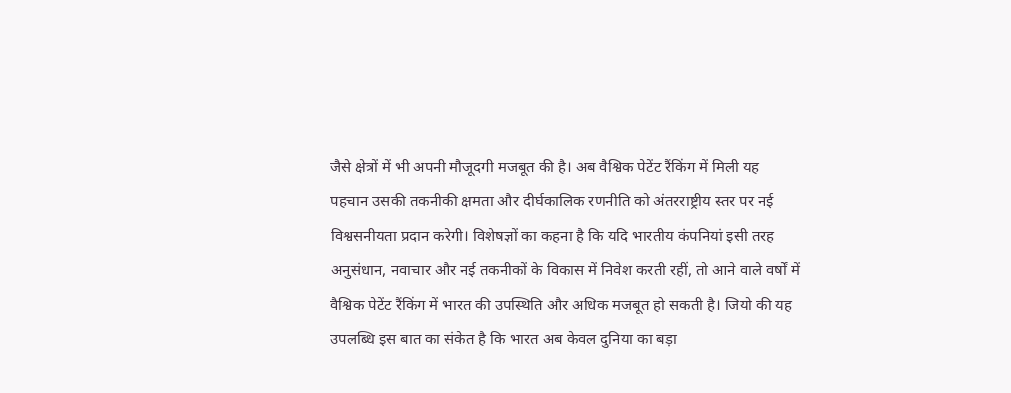जैसे क्षेत्रों में भी अपनी मौजूदगी मजबूत की है। अब वैश्विक पेटेंट रैंकिंग में मिली यह पहचान उसकी तकनीकी क्षमता और दीर्घकालिक रणनीति को अंतरराष्ट्रीय स्तर पर नई विश्वसनीयता प्रदान करेगी। विशेषज्ञों का कहना है कि यदि भारतीय कंपनियां इसी तरह अनुसंधान, नवाचार और नई तकनीकों के विकास में निवेश करती रहीं, तो आने वाले वर्षों में वैश्विक पेटेंट रैंकिंग में भारत की उपस्थिति और अधिक मजबूत हो सकती है। जियो की यह उपलब्धि इस बात का संकेत है कि भारत अब केवल दुनिया का बड़ा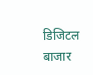डिजिटल बाजार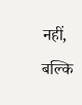नहीं, बल्कि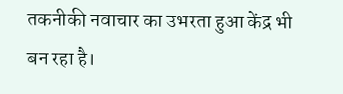तकनीकी नवाचार का उभरता हुआ केंद्र भी बन रहा है।